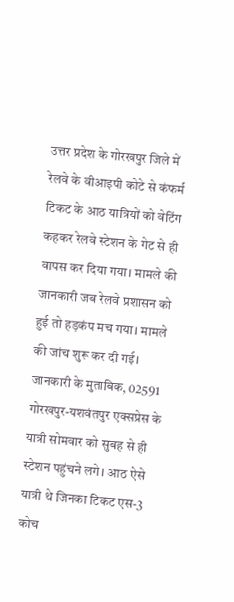उत्तर प्रदेश के गोरखपुर जिले में रेलवे के वीआइपी कोटे से कंफर्म टिकट के आठ यात्रियों को वेटिंग कहकर रेलवे स्टेशन के गेट से ही वापस कर दिया गया। मामले की जानकारी जब रेलवे प्रशासन को हुई तो हड़कंप मच गया। मामले की जांच शुरू कर दी गई।
जानकारी के मुताबिक, 02591 गोरखपुर-यशवंतपुर एक्सप्रेस के यात्री सोमवार को सुबह से ही स्टेशन पहुंचने लगे। आठ ऐसे यात्री थे जिनका टिकट एस-3 कोच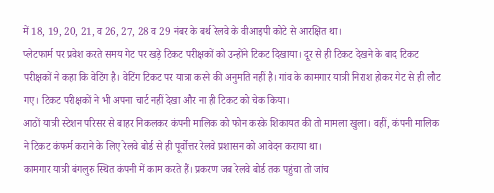में 18, 19, 20, 21, व 26, 27, 28 व 29 नंबर के बर्थ रेलवे के वीआइपी कोटे से आरक्षित था।
प्लेटफार्म पर प्रवेश करते समय गेट पर खड़े टिकट परीक्षकों को उन्होंने टिकट दिखाया। दूर से ही टिकट देखने के बाद टिकट परीक्षकों ने कहा कि वेटिंग है। वेटिंग टिकट पर यात्रा करने की अनुमति नहीं है। गांव के कामगार यात्री निराश होकर गेट से ही लौट गए। टिकट परीक्षकों ने भी अपना चार्ट नहीं देखा और ना ही टिकट को चेक किया।
आठों यात्री स्टेशन परिसर से बाहर निकलकर कंपनी मालिक को फोन करके शिकायत की तो मामला खुला। वहीं, कंपनी मालिक ने टिकट कंफर्म कराने के लिए रेलवे बोर्ड से ही पूर्वोत्तर रेलवे प्रशासन को आवेदन कराया था।
कामगार यात्री बंगलुरु स्थित कंपनी में काम करते हैं। प्रकरण जब रेलवे बोर्ड तक पहुंचा तो जांच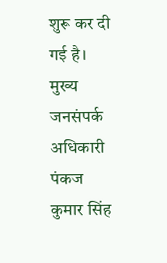शुरू कर दी गई है। मुख्य जनसंपर्क अधिकारी पंकज कुमार सिंह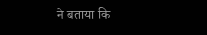ने बताया कि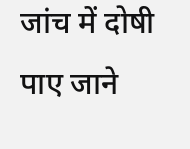जांच में दोषी पाए जाने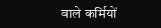वाले कर्मियों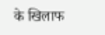के खिलाफ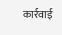कार्रवाई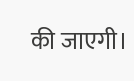की जाएगी।